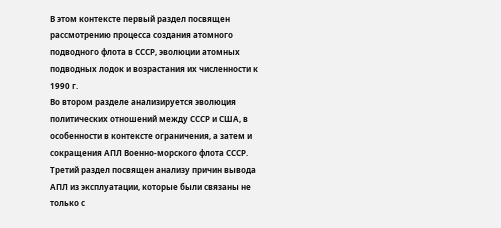В этом контексте первый раздел посвящен рассмотрению процесса создания атомного подводного флота в СССР, эволюции атомных подводных лодок и возрастания их численности к 1990 г.
Во втором разделе анализируется эволюция политических отношений между СССР и США, в особенности в контексте ограничения, а затем и сокращения АПЛ Военно-морского флота СССР.
Третий раздел посвящен анализу причин вывода АПЛ из эксплуатации, которые были связаны не только с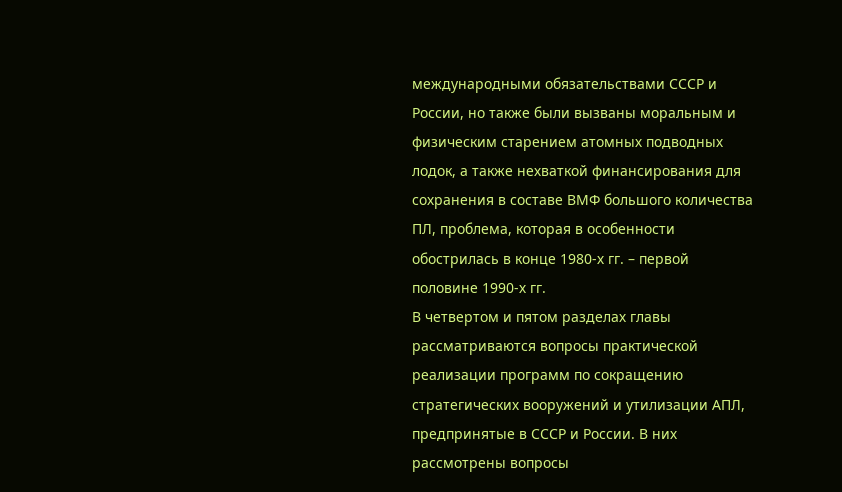международными обязательствами СССР и России, но также были вызваны моральным и физическим старением атомных подводных лодок, а также нехваткой финансирования для сохранения в составе ВМФ большого количества ПЛ, проблема, которая в особенности обострилась в конце 1980-х гг. – первой половине 1990-х гг.
В четвертом и пятом разделах главы рассматриваются вопросы практической реализации программ по сокращению стратегических вооружений и утилизации АПЛ, предпринятые в СССР и России. В них рассмотрены вопросы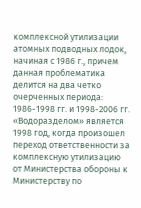комплексной утилизации атомных подводных лодок, начиная с 1986 г., причем данная проблематика делится на два четко очерченных периода: 1986-1998 гг. и 1998-2006 гг. «Водоразделом» является 1998 год, когда произошел переход ответственности за комплексную утилизацию от Министерства обороны к Министерству по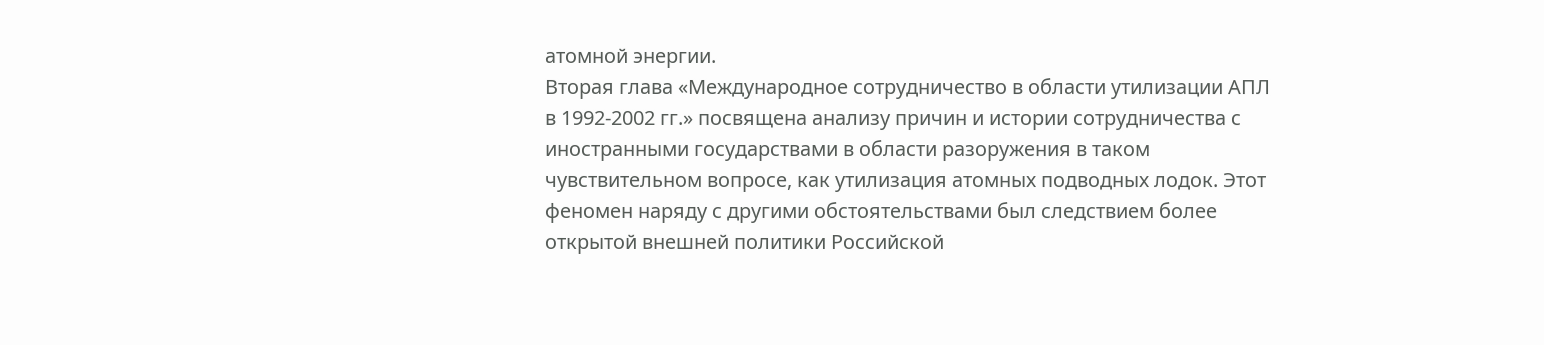атомной энергии.
Вторая глава «Международное сотрудничество в области утилизации АПЛ в 1992-2002 гг.» посвящена анализу причин и истории сотрудничества с иностранными государствами в области разоружения в таком чувствительном вопросе, как утилизация атомных подводных лодок. Этот феномен наряду с другими обстоятельствами был следствием более открытой внешней политики Российской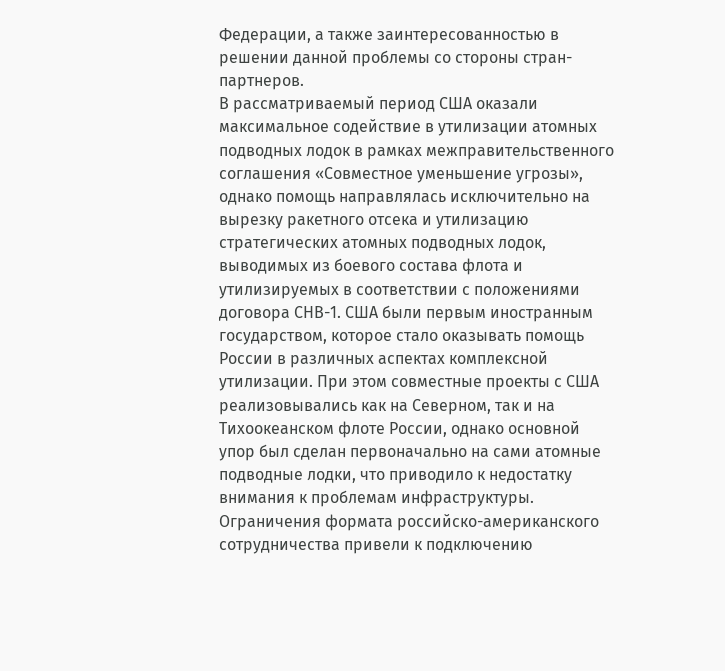Федерации, а также заинтересованностью в решении данной проблемы со стороны стран-партнеров.
В рассматриваемый период США оказали максимальное содействие в утилизации атомных подводных лодок в рамках межправительственного соглашения «Совместное уменьшение угрозы», однако помощь направлялась исключительно на вырезку ракетного отсека и утилизацию стратегических атомных подводных лодок, выводимых из боевого состава флота и утилизируемых в соответствии с положениями договора СНВ-1. США были первым иностранным государством, которое стало оказывать помощь России в различных аспектах комплексной утилизации. При этом совместные проекты с США реализовывались как на Северном, так и на Тихоокеанском флоте России, однако основной упор был сделан первоначально на сами атомные подводные лодки, что приводило к недостатку внимания к проблемам инфраструктуры.
Ограничения формата российско-американского сотрудничества привели к подключению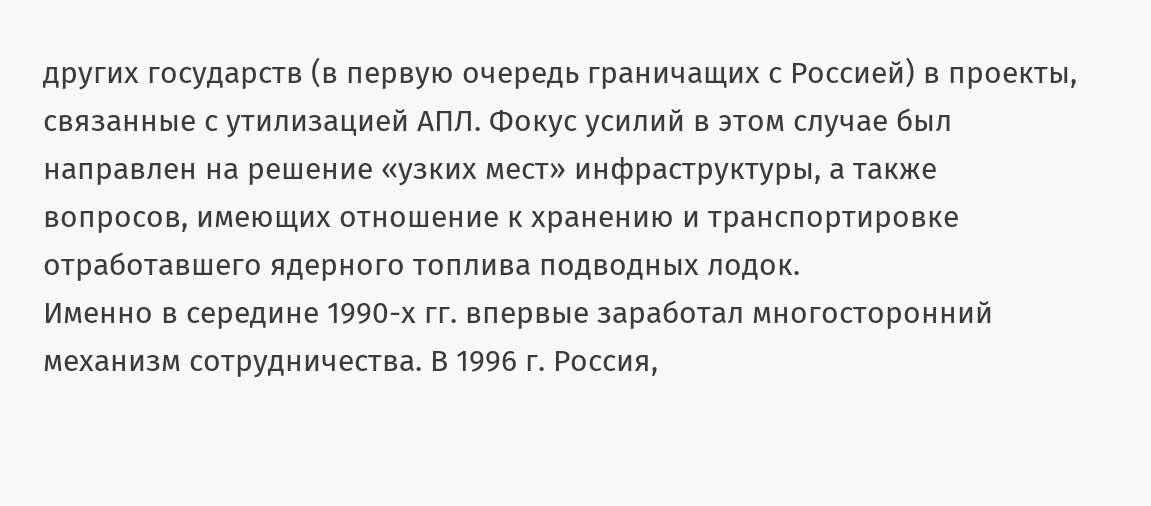других государств (в первую очередь граничащих с Россией) в проекты, связанные с утилизацией АПЛ. Фокус усилий в этом случае был направлен на решение «узких мест» инфраструктуры, а также вопросов, имеющих отношение к хранению и транспортировке отработавшего ядерного топлива подводных лодок.
Именно в середине 1990-х гг. впервые заработал многосторонний механизм сотрудничества. В 1996 г. Россия,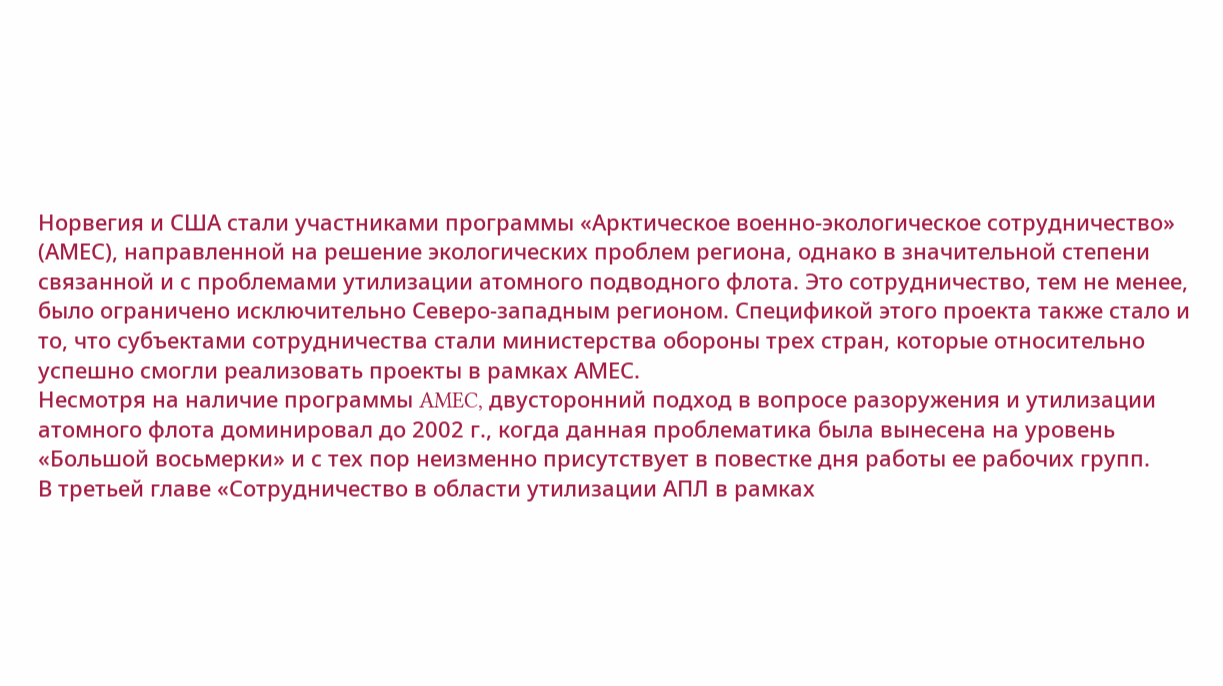Норвегия и США стали участниками программы «Арктическое военно-экологическое сотрудничество» (АМЕС), направленной на решение экологических проблем региона, однако в значительной степени связанной и с проблемами утилизации атомного подводного флота. Это сотрудничество, тем не менее, было ограничено исключительно Северо-западным регионом. Спецификой этого проекта также стало и то, что субъектами сотрудничества стали министерства обороны трех стран, которые относительно успешно смогли реализовать проекты в рамках АМЕС.
Несмотря на наличие программы AMEC, двусторонний подход в вопросе разоружения и утилизации атомного флота доминировал до 2002 г., когда данная проблематика была вынесена на уровень «Большой восьмерки» и с тех пор неизменно присутствует в повестке дня работы ее рабочих групп.
В третьей главе «Сотрудничество в области утилизации АПЛ в рамках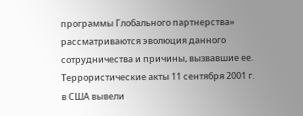программы Глобального партнерства» рассматриваются эволюция данного сотрудничества и причины, вызвавшие ее. Террористические акты 11 сентября 2001 г. в США вывели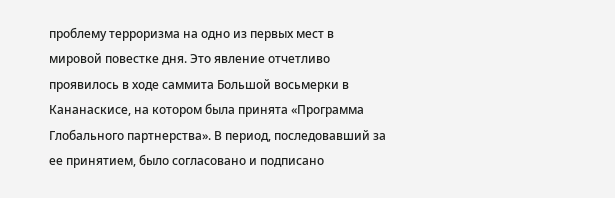проблему терроризма на одно из первых мест в мировой повестке дня. Это явление отчетливо проявилось в ходе саммита Большой восьмерки в Кананаскисе, на котором была принята «Программа Глобального партнерства». В период, последовавший за ее принятием, было согласовано и подписано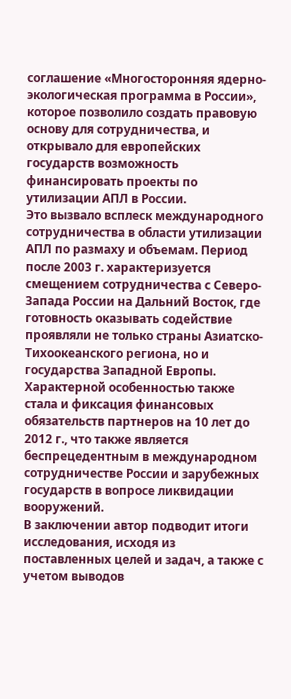соглашение «Многосторонняя ядерно-экологическая программа в России», которое позволило создать правовую основу для сотрудничества, и открывало для европейских государств возможность финансировать проекты по утилизации АПЛ в России.
Это вызвало всплеск международного сотрудничества в области утилизации АПЛ по размаху и объемам. Период после 2003 г. характеризуется смещением сотрудничества с Северо-Запада России на Дальний Восток, где готовность оказывать содействие проявляли не только страны Азиатско-Тихоокеанского региона, но и государства Западной Европы. Характерной особенностью также стала и фиксация финансовых обязательств партнеров на 10 лет до 2012 г., что также является беспрецедентным в международном сотрудничестве России и зарубежных государств в вопросе ликвидации вооружений.
В заключении автор подводит итоги исследования, исходя из поставленных целей и задач, а также с учетом выводов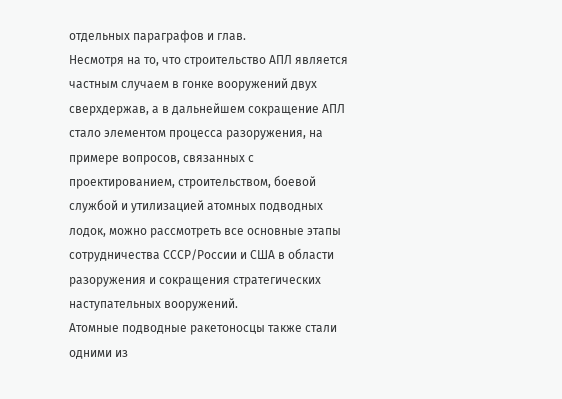отдельных параграфов и глав.
Несмотря на то, что строительство АПЛ является частным случаем в гонке вооружений двух сверхдержав, а в дальнейшем сокращение АПЛ стало элементом процесса разоружения, на примере вопросов, связанных с проектированием, строительством, боевой службой и утилизацией атомных подводных лодок, можно рассмотреть все основные этапы сотрудничества СССР/России и США в области разоружения и сокращения стратегических наступательных вооружений.
Атомные подводные ракетоносцы также стали одними из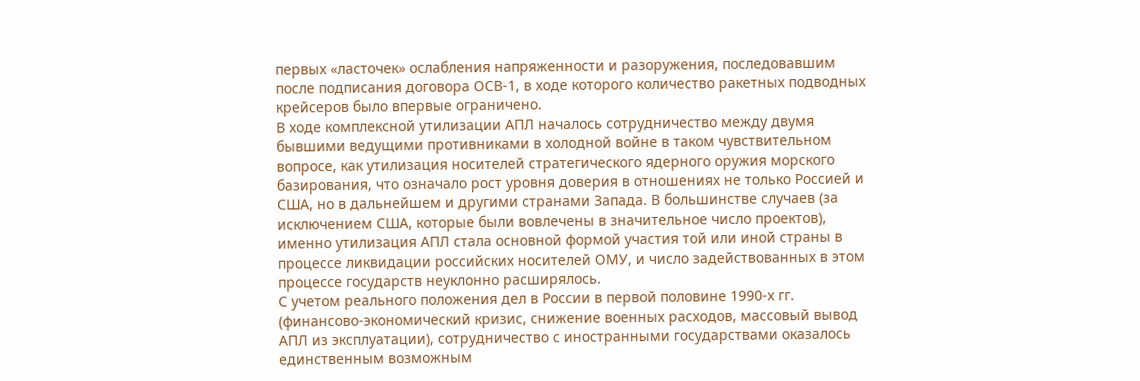первых «ласточек» ослабления напряженности и разоружения, последовавшим после подписания договора ОСВ-1, в ходе которого количество ракетных подводных крейсеров было впервые ограничено.
В ходе комплексной утилизации АПЛ началось сотрудничество между двумя бывшими ведущими противниками в холодной войне в таком чувствительном вопросе, как утилизация носителей стратегического ядерного оружия морского базирования, что означало рост уровня доверия в отношениях не только Россией и США, но в дальнейшем и другими странами Запада. В большинстве случаев (за исключением США, которые были вовлечены в значительное число проектов), именно утилизация АПЛ стала основной формой участия той или иной страны в процессе ликвидации российских носителей ОМУ, и число задействованных в этом процессе государств неуклонно расширялось.
С учетом реального положения дел в России в первой половине 1990-х гг. (финансово-экономический кризис, снижение военных расходов, массовый вывод АПЛ из эксплуатации), сотрудничество с иностранными государствами оказалось единственным возможным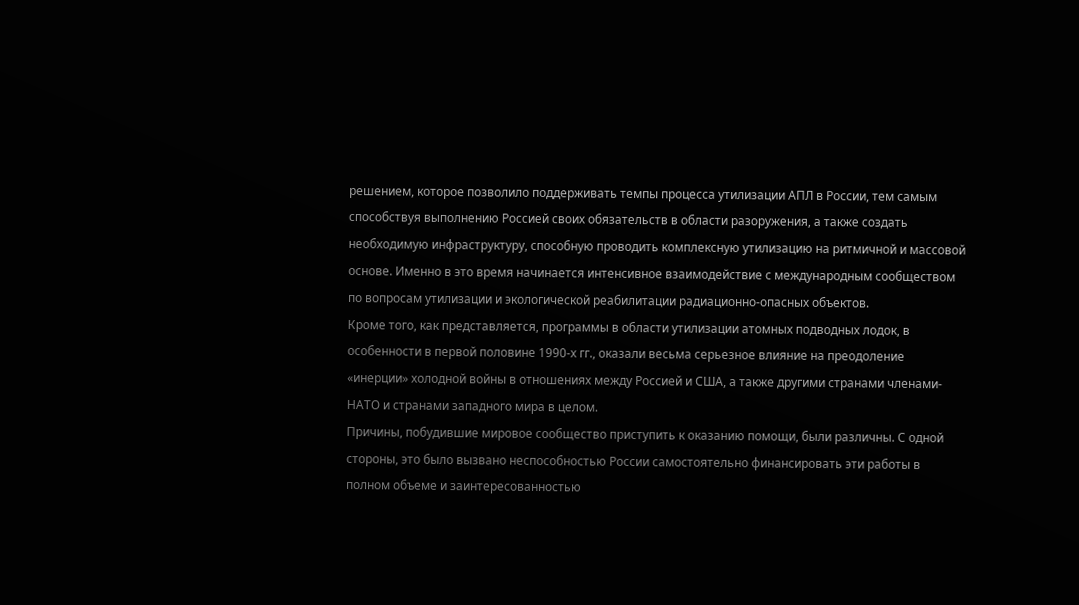решением, которое позволило поддерживать темпы процесса утилизации АПЛ в России, тем самым способствуя выполнению Россией своих обязательств в области разоружения, а также создать необходимую инфраструктуру, способную проводить комплексную утилизацию на ритмичной и массовой основе. Именно в это время начинается интенсивное взаимодействие с международным сообществом по вопросам утилизации и экологической реабилитации радиационно-опасных объектов.
Кроме того, как представляется, программы в области утилизации атомных подводных лодок, в особенности в первой половине 1990-х гг., оказали весьма серьезное влияние на преодоление «инерции» холодной войны в отношениях между Россией и США, а также другими странами членами-НАТО и странами западного мира в целом.
Причины, побудившие мировое сообщество приступить к оказанию помощи, были различны. С одной стороны, это было вызвано неспособностью России самостоятельно финансировать эти работы в полном объеме и заинтересованностью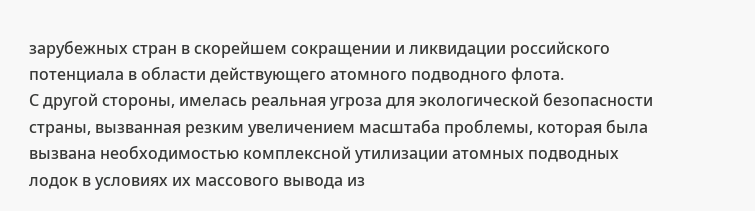зарубежных стран в скорейшем сокращении и ликвидации российского потенциала в области действующего атомного подводного флота.
С другой стороны, имелась реальная угроза для экологической безопасности страны, вызванная резким увеличением масштаба проблемы, которая была вызвана необходимостью комплексной утилизации атомных подводных лодок в условиях их массового вывода из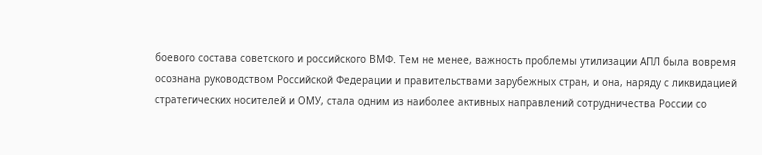боевого состава советского и российского ВМФ. Тем не менее, важность проблемы утилизации АПЛ была вовремя осознана руководством Российской Федерации и правительствами зарубежных стран, и она, наряду с ликвидацией стратегических носителей и ОМУ, стала одним из наиболее активных направлений сотрудничества России со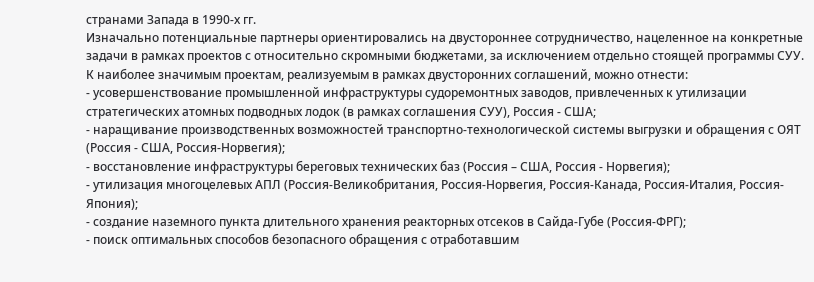странами Запада в 1990-х гг.
Изначально потенциальные партнеры ориентировались на двустороннее сотрудничество, нацеленное на конкретные задачи в рамках проектов с относительно скромными бюджетами, за исключением отдельно стоящей программы СУУ. К наиболее значимым проектам, реализуемым в рамках двусторонних соглашений, можно отнести:
- усовершенствование промышленной инфраструктуры судоремонтных заводов, привлеченных к утилизации стратегических атомных подводных лодок (в рамках соглашения СУУ), Россия - США;
- наращивание производственных возможностей транспортно-технологической системы выгрузки и обращения с ОЯТ (Россия - США, Россия-Норвегия);
- восстановление инфраструктуры береговых технических баз (Россия – США, Россия - Норвегия);
- утилизация многоцелевых АПЛ (Россия-Великобритания, Россия-Норвегия, Россия-Канада, Россия-Италия, Россия-Япония);
- создание наземного пункта длительного хранения реакторных отсеков в Сайда-Губе (Россия-ФРГ);
- поиск оптимальных способов безопасного обращения с отработавшим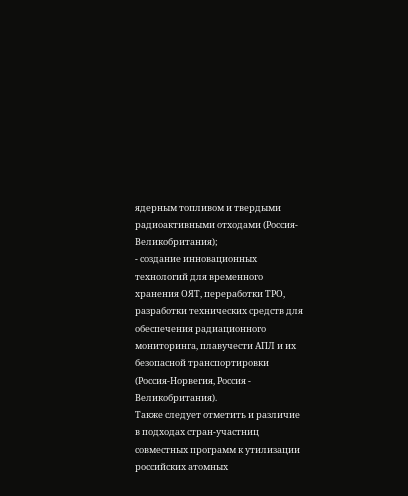ядерным топливом и твердыми радиоактивными отходами (Россия-Великобритания);
- создание инновационных технологий для временного хранения ОЯТ, переработки ТРО, разработки технических средств для обеспечения радиационного мониторинга, плавучести АПЛ и их безопасной транспортировки (Россия-Норвегия, Россия - Великобритания).
Также следует отметить и различие в подходах стран-участниц совместных программ к утилизации российских атомных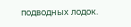подводных лодок.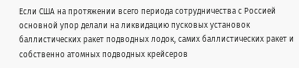Если США на протяжении всего периода сотрудничества с Россией основной упор делали на ликвидацию пусковых установок баллистических ракет подводных лодок, самих баллистических ракет и собственно атомных подводных крейсеров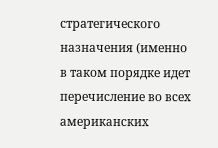стратегического назначения (именно в таком порядке идет перечисление во всех американских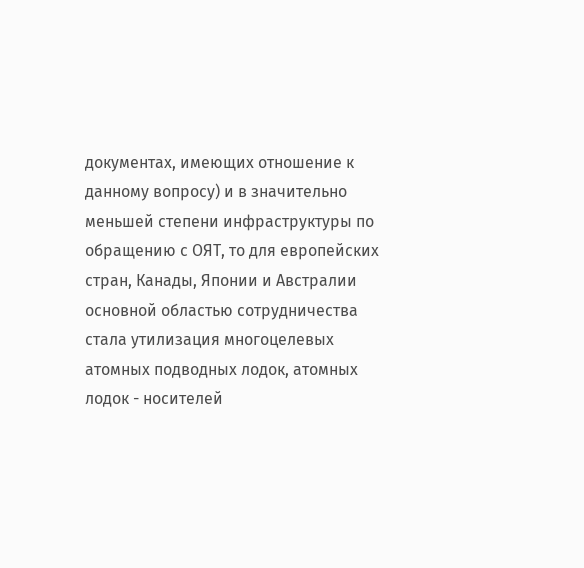документах, имеющих отношение к данному вопросу) и в значительно меньшей степени инфраструктуры по обращению с ОЯТ, то для европейских стран, Канады, Японии и Австралии основной областью сотрудничества стала утилизация многоцелевых атомных подводных лодок, атомных лодок - носителей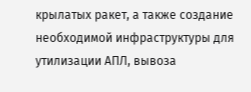крылатых ракет, а также создание необходимой инфраструктуры для утилизации АПЛ, вывоза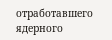отработавшего ядерного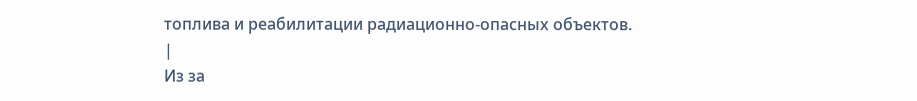топлива и реабилитации радиационно-опасных объектов.
|
Из за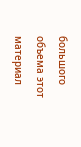большого объема этот материал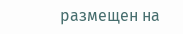размещен на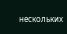нескольких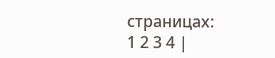страницах:
1 2 3 4 |